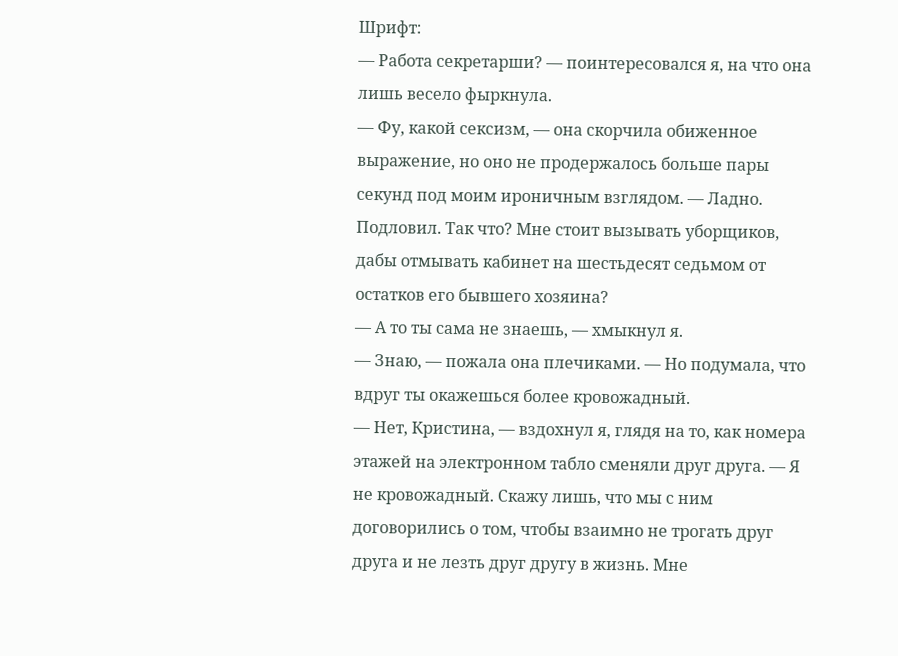Шрифт:
— Работа секретарши? — поинтересовался я, на что она лишь весело фыркнула.
— Фу, какой сексизм, — она скорчила обиженное выражение, но оно не продержалось больше пары секунд под моим ироничным взглядом. — Ладно. Подловил. Так что? Мне стоит вызывать уборщиков, дабы отмывать кабинет на шестьдесят седьмом от остатков его бывшего хозяина?
— А то ты сама не знаешь, — хмыкнул я.
— Знаю, — пожала она плечиками. — Но подумала, что вдруг ты окажешься более кровожадный.
— Нет, Кристина, — вздохнул я, глядя на то, как номера этажей на электронном табло сменяли друг друга. — Я не кровожадный. Скажу лишь, что мы с ним договорились о том, чтобы взаимно не трогать друг друга и не лезть друг другу в жизнь. Мне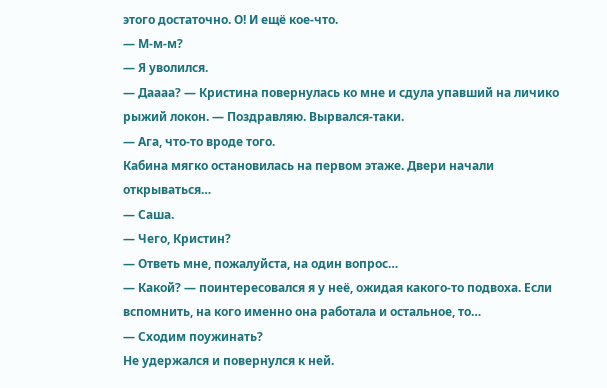этого достаточно. О! И ещё кое-что.
— М-м-м?
— Я уволился.
— Даааа? — Кристина повернулась ко мне и сдула упавший на личико рыжий локон. — Поздравляю. Вырвался-таки.
— Ага, что-то вроде того.
Кабина мягко остановилась на первом этаже. Двери начали открываться…
— Саша.
— Чего, Кристин?
— Ответь мне, пожалуйста, на один вопрос…
— Какой? — поинтересовался я у неё, ожидая какого-то подвоха. Если вспомнить, на кого именно она работала и остальное, то…
— Сходим поужинать?
Не удержался и повернулся к ней.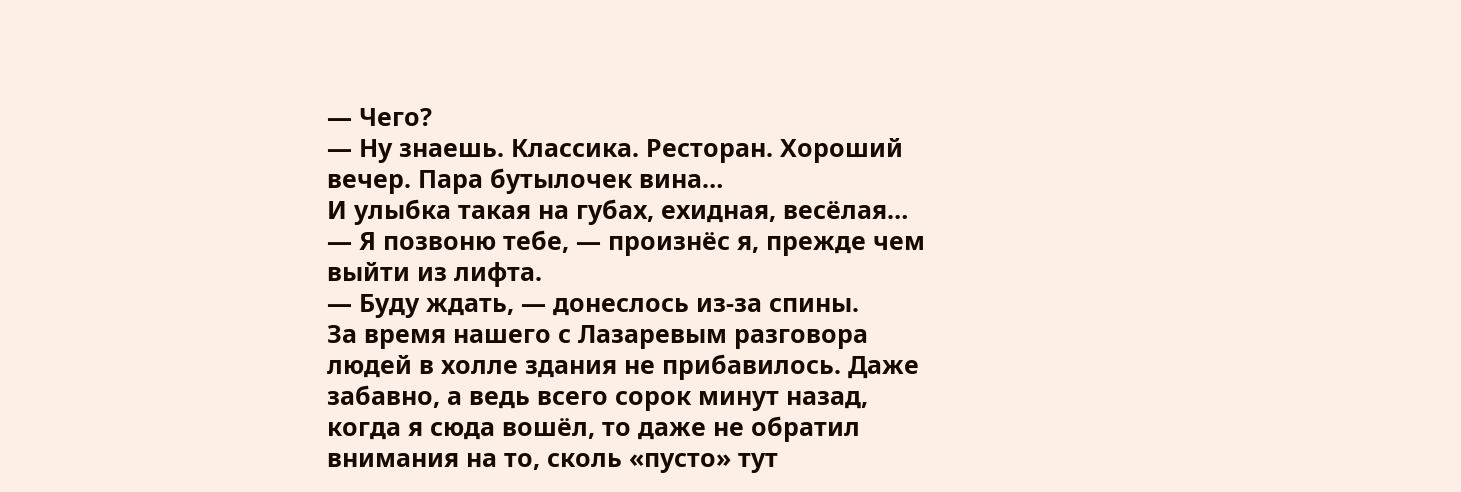— Чего?
— Ну знаешь. Классика. Ресторан. Хороший вечер. Пара бутылочек вина…
И улыбка такая на губах, ехидная, весёлая…
— Я позвоню тебе, — произнёс я, прежде чем выйти из лифта.
— Буду ждать, — донеслось из-за спины.
За время нашего с Лазаревым разговора людей в холле здания не прибавилось. Даже забавно, а ведь всего сорок минут назад, когда я сюда вошёл, то даже не обратил внимания на то, сколь «пусто» тут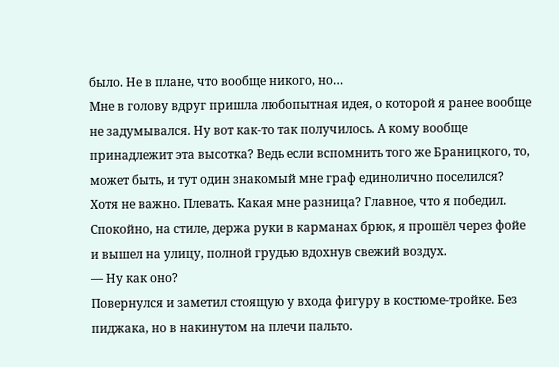было. Не в плане, что вообще никого, но…
Мне в голову вдруг пришла любопытная идея, о которой я ранее вообще не задумывался. Ну вот как-то так получилось. А кому вообще принадлежит эта высотка? Ведь если вспомнить того же Браницкого, то, может быть, и тут один знакомый мне граф единолично поселился?
Хотя не важно. Плевать. Какая мне разница? Главное, что я победил.
Спокойно, на стиле, держа руки в карманах брюк, я прошёл через фойе и вышел на улицу, полной грудью вдохнув свежий воздух.
— Ну как оно?
Повернулся и заметил стоящую у входа фигуру в костюме-тройке. Без пиджака, но в накинутом на плечи пальто.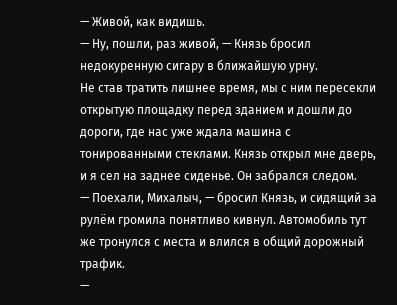— Живой, как видишь.
— Ну, пошли, раз живой, — Князь бросил недокуренную сигару в ближайшую урну.
Не став тратить лишнее время, мы с ним пересекли открытую площадку перед зданием и дошли до дороги, где нас уже ждала машина с тонированными стеклами. Князь открыл мне дверь, и я сел на заднее сиденье. Он забрался следом.
— Поехали, Михалыч, — бросил Князь, и сидящий за рулём громила понятливо кивнул. Автомобиль тут же тронулся с места и влился в общий дорожный трафик.
—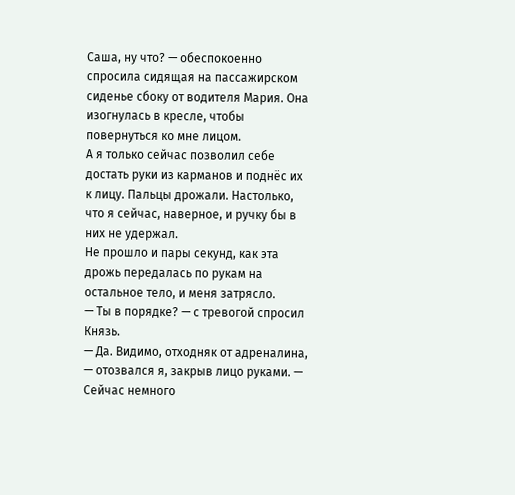Саша, ну что? — обеспокоенно спросила сидящая на пассажирском сиденье сбоку от водителя Мария. Она изогнулась в кресле, чтобы повернуться ко мне лицом.
А я только сейчас позволил себе достать руки из карманов и поднёс их к лицу. Пальцы дрожали. Настолько, что я сейчас, наверное, и ручку бы в них не удержал.
Не прошло и пары секунд, как эта дрожь передалась по рукам на остальное тело, и меня затрясло.
— Ты в порядке? — с тревогой спросил Князь.
— Да. Видимо, отходняк от адреналина, — отозвался я, закрыв лицо руками. — Сейчас немного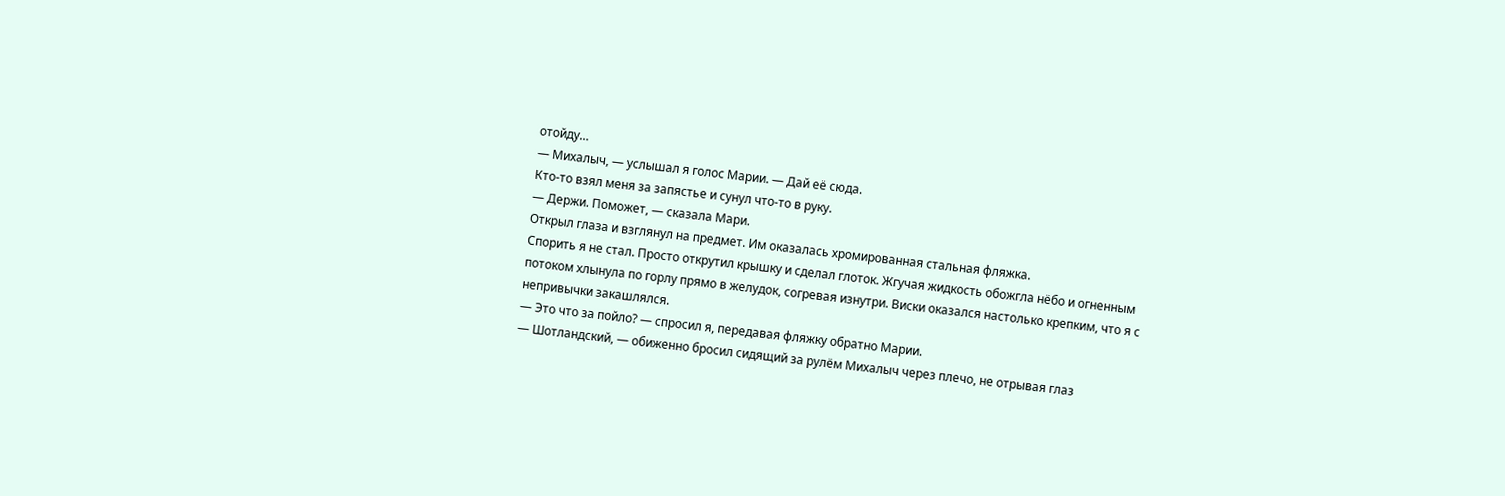отойду…
— Михалыч, — услышал я голос Марии. — Дай её сюда.
Кто-то взял меня за запястье и сунул что-то в руку.
— Держи. Поможет, — сказала Мари.
Открыл глаза и взглянул на предмет. Им оказалась хромированная стальная фляжка.
Спорить я не стал. Просто открутил крышку и сделал глоток. Жгучая жидкость обожгла нёбо и огненным потоком хлынула по горлу прямо в желудок, согревая изнутри. Виски оказался настолько крепким, что я с непривычки закашлялся.
— Это что за пойло? — спросил я, передавая фляжку обратно Марии.
— Шотландский, — обиженно бросил сидящий за рулём Михалыч через плечо, не отрывая глаз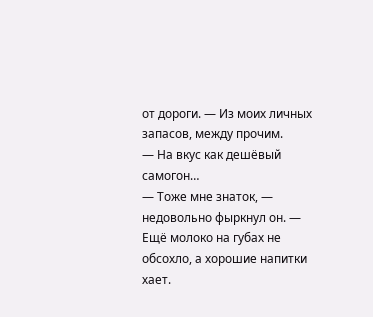от дороги. — Из моих личных запасов, между прочим.
— На вкус как дешёвый самогон…
— Тоже мне знаток, — недовольно фыркнул он. — Ещё молоко на губах не обсохло, а хорошие напитки хает.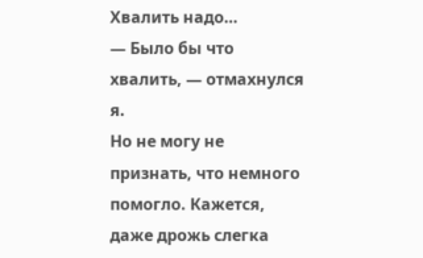Хвалить надо…
— Было бы что хвалить, — отмахнулся я.
Но не могу не признать, что немного помогло. Кажется, даже дрожь слегка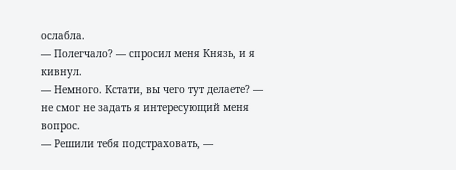ослабла.
— Полегчало? — спросил меня Князь, и я кивнул.
— Немного. Кстати, вы чего тут делаете? — не смог не задать я интересующий меня вопрос.
— Решили тебя подстраховать, —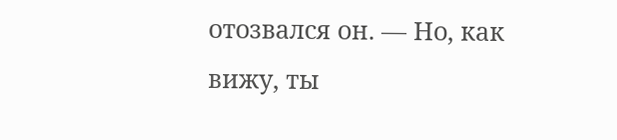отозвался он. — Но, как вижу, ты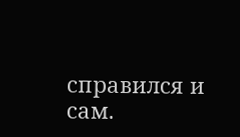справился и сам.